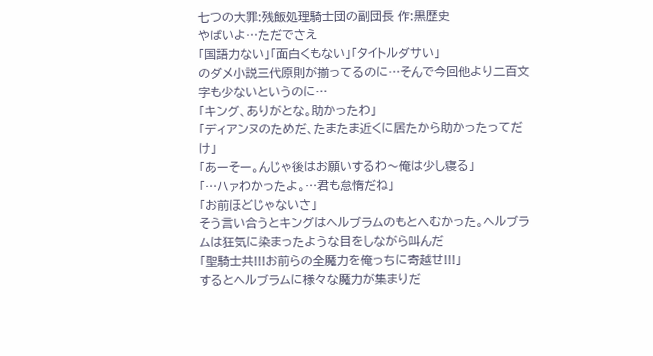七つの大罪:残飯処理騎士団の副団長 作:黒歴史
やばいよ…ただでさえ
「国語力ない」「面白くもない」「タイトルダサい」
のダメ小説三代原則が揃ってるのに…そんで今回他より二百文字も少ないというのに…
「キング、ありがとな。助かったわ」
「ディアンヌのためだ、たまたま近くに居たから助かったってだけ」
「あーそー。んじゃ後はお願いするわ〜俺は少し寝る」
「…ハァわかったよ。…君も怠惰だね」
「お前ほどじゃないさ」
そう言い合うとキングはヘルブラムのもとへむかった。ヘルブラムは狂気に染まったような目をしながら叫んだ
「聖騎士共!!!お前らの全魔力を俺っちに寄越せ!!!」
するとヘルブラムに様々な魔力が集まりだ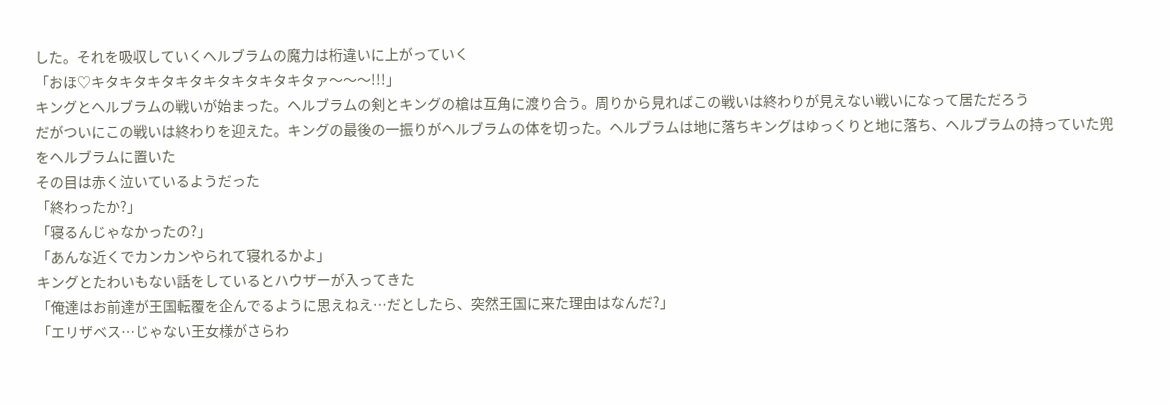した。それを吸収していくヘルブラムの魔力は桁違いに上がっていく
「おほ♡キタキタキタキタキタキタキタキタァ〜〜〜!!!」
キングとヘルブラムの戦いが始まった。ヘルブラムの剣とキングの槍は互角に渡り合う。周りから見ればこの戦いは終わりが見えない戦いになって居ただろう
だがついにこの戦いは終わりを迎えた。キングの最後の一振りがヘルブラムの体を切った。ヘルブラムは地に落ちキングはゆっくりと地に落ち、ヘルブラムの持っていた兜をヘルブラムに置いた
その目は赤く泣いているようだった
「終わったか?」
「寝るんじゃなかったの?」
「あんな近くでカンカンやられて寝れるかよ」
キングとたわいもない話をしているとハウザーが入ってきた
「俺達はお前達が王国転覆を企んでるように思えねえ…だとしたら、突然王国に来た理由はなんだ?」
「エリザベス…じゃない王女様がさらわ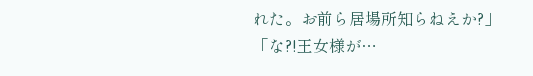れた。お前ら居場所知らねえか?」
「な?!王女様が…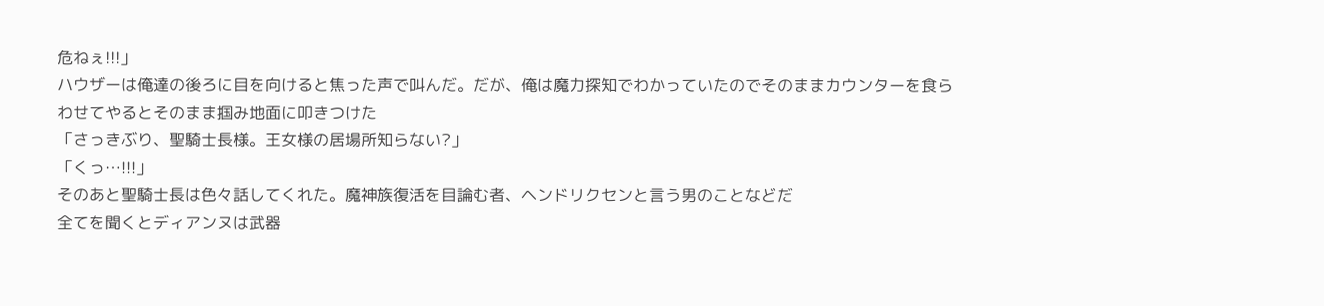危ねぇ!!!」
ハウザーは俺達の後ろに目を向けると焦った声で叫んだ。だが、俺は魔力探知でわかっていたのでそのままカウンターを食らわせてやるとそのまま掴み地面に叩きつけた
「さっきぶり、聖騎士長様。王女様の居場所知らない?」
「くっ…!!!」
そのあと聖騎士長は色々話してくれた。魔神族復活を目論む者、ヘンドリクセンと言う男のことなどだ
全てを聞くとディアンヌは武器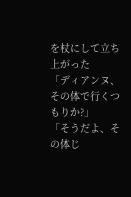を杖にして立ち上がった
「ディアンヌ、その体で行くつもりか?」
「そうだよ、その体じ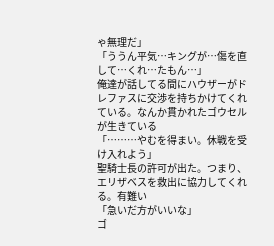ゃ無理だ」
「ううん平気…キングが…傷を直して…くれ…たもん…」
俺達が話してる間にハウザーがドレファスに交渉を持ちかけてくれている。なんか貫かれたゴウセルが生きている
「………やむを得まい。休戦を受け入れよう」
聖騎士長の許可が出た。つまり、エリザベスを救出に協力してくれる。有難い
「急いだ方がいいな」
ゴ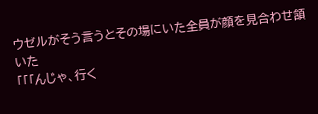ウゼルがそう言うとその場にいた全員が顔を見合わせ頷いた
「「「んじゃ、行く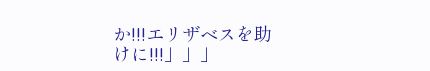か!!!エリザベスを助けに!!!」」」